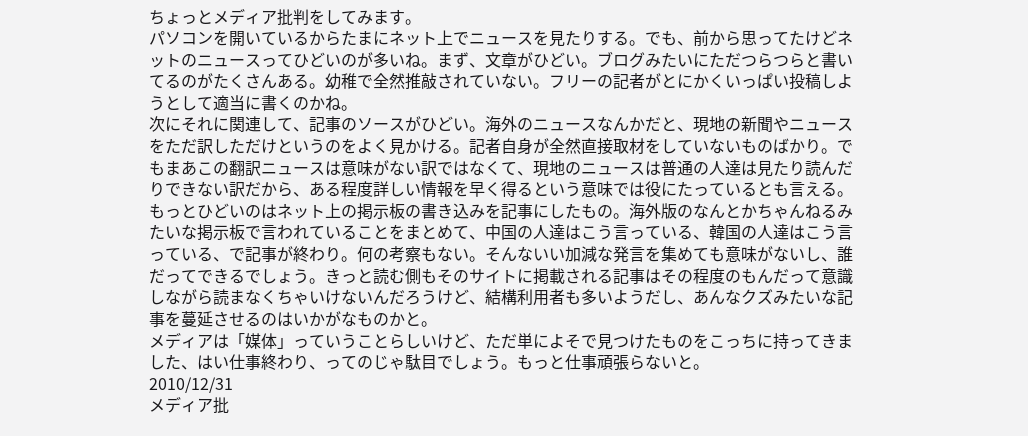ちょっとメディア批判をしてみます。
パソコンを開いているからたまにネット上でニュースを見たりする。でも、前から思ってたけどネットのニュースってひどいのが多いね。まず、文章がひどい。ブログみたいにただつらつらと書いてるのがたくさんある。幼稚で全然推敲されていない。フリーの記者がとにかくいっぱい投稿しようとして適当に書くのかね。
次にそれに関連して、記事のソースがひどい。海外のニュースなんかだと、現地の新聞やニュースをただ訳しただけというのをよく見かける。記者自身が全然直接取材をしていないものばかり。でもまあこの翻訳ニュースは意味がない訳ではなくて、現地のニュースは普通の人達は見たり読んだりできない訳だから、ある程度詳しい情報を早く得るという意味では役にたっているとも言える。
もっとひどいのはネット上の掲示板の書き込みを記事にしたもの。海外版のなんとかちゃんねるみたいな掲示板で言われていることをまとめて、中国の人達はこう言っている、韓国の人達はこう言っている、で記事が終わり。何の考察もない。そんないい加減な発言を集めても意味がないし、誰だってできるでしょう。きっと読む側もそのサイトに掲載される記事はその程度のもんだって意識しながら読まなくちゃいけないんだろうけど、結構利用者も多いようだし、あんなクズみたいな記事を蔓延させるのはいかがなものかと。
メディアは「媒体」っていうことらしいけど、ただ単によそで見つけたものをこっちに持ってきました、はい仕事終わり、ってのじゃ駄目でしょう。もっと仕事頑張らないと。
2010/12/31
メディア批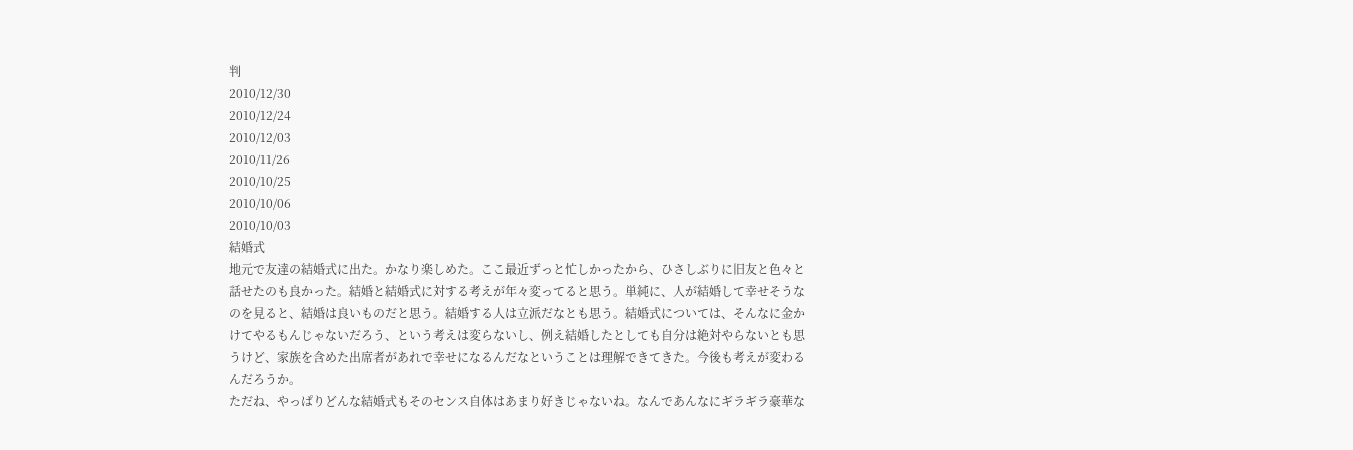判
2010/12/30
2010/12/24
2010/12/03
2010/11/26
2010/10/25
2010/10/06
2010/10/03
結婚式
地元で友達の結婚式に出た。かなり楽しめた。ここ最近ずっと忙しかったから、ひさしぶりに旧友と色々と話せたのも良かった。結婚と結婚式に対する考えが年々変ってると思う。単純に、人が結婚して幸せそうなのを見ると、結婚は良いものだと思う。結婚する人は立派だなとも思う。結婚式については、そんなに金かけてやるもんじゃないだろう、という考えは変らないし、例え結婚したとしても自分は絶対やらないとも思うけど、家族を含めた出席者があれで幸せになるんだなということは理解できてきた。今後も考えが変わるんだろうか。
ただね、やっぱりどんな結婚式もそのセンス自体はあまり好きじゃないね。なんであんなにギラギラ豪華な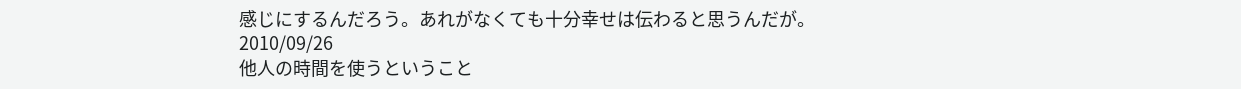感じにするんだろう。あれがなくても十分幸せは伝わると思うんだが。
2010/09/26
他人の時間を使うということ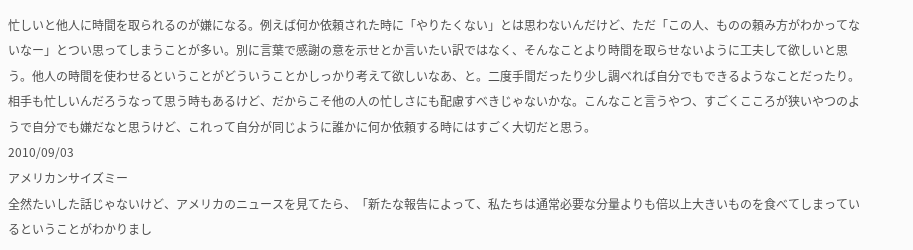忙しいと他人に時間を取られるのが嫌になる。例えば何か依頼された時に「やりたくない」とは思わないんだけど、ただ「この人、ものの頼み方がわかってないなー」とつい思ってしまうことが多い。別に言葉で感謝の意を示せとか言いたい訳ではなく、そんなことより時間を取らせないように工夫して欲しいと思う。他人の時間を使わせるということがどういうことかしっかり考えて欲しいなあ、と。二度手間だったり少し調べれば自分でもできるようなことだったり。相手も忙しいんだろうなって思う時もあるけど、だからこそ他の人の忙しさにも配慮すべきじゃないかな。こんなこと言うやつ、すごくこころが狭いやつのようで自分でも嫌だなと思うけど、これって自分が同じように誰かに何か依頼する時にはすごく大切だと思う。
2010/09/03
アメリカンサイズミー
全然たいした話じゃないけど、アメリカのニュースを見てたら、「新たな報告によって、私たちは通常必要な分量よりも倍以上大きいものを食べてしまっているということがわかりまし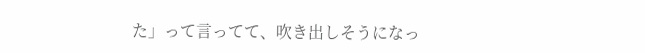た」って言ってて、吹き出しそうになっ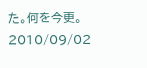た。何を今更。
2010/09/02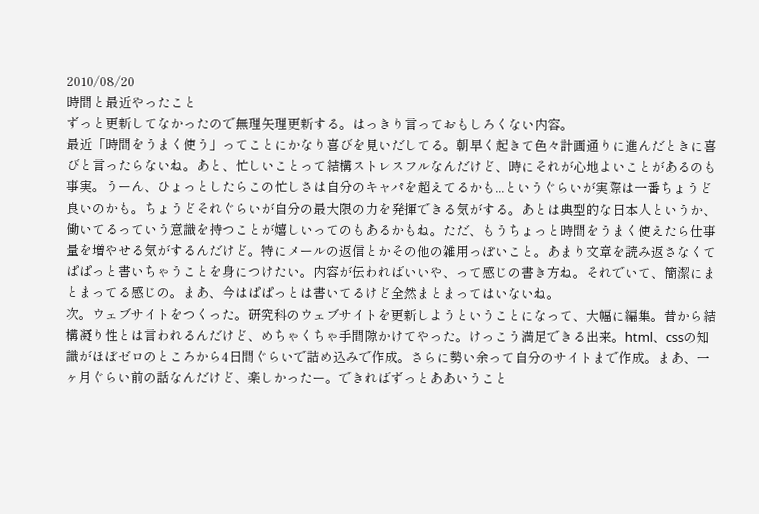2010/08/20
時間と最近やったこと
ずっと更新してなかったので無理矢理更新する。はっきり言っておもしろくない内容。
最近「時間をうまく使う」ってことにかなり喜びを見いだしてる。朝早く起きて色々計画通りに進んだときに喜びと言ったらないね。あと、忙しいことって結構ストレスフルなんだけど、時にそれが心地よいことがあるのも事実。うーん、ひょっとしたらこの忙しさは自分のキャパを超えてるかも...というぐらいが実際は一番ちょうど良いのかも。ちょうどそれぐらいが自分の最大限の力を発揮できる気がする。あとは典型的な日本人というか、働いてるっていう意識を持つことが嬉しいってのもあるかもね。ただ、もうちょっと時間をうまく使えたら仕事量を増やせる気がするんだけど。特にメールの返信とかその他の雑用っぽいこと。あまり文章を読み返さなくてぱぱっと書いちゃうことを身につけたい。内容が伝わればいいや、って感じの書き方ね。それでいて、簡潔にまとまってる感じの。まあ、今はぱぱっとは書いてるけど全然まとまってはいないね。
次。ウェブサイトをつくった。研究科のウェブサイトを更新しようということになって、大幅に編集。昔から結構凝り性とは言われるんだけど、めちゃくちゃ手間隙かけてやった。けっこう満足できる出来。html、cssの知識がほぼゼロのところから4日間ぐらいで詰め込みで作成。さらに勢い余って自分のサイトまで作成。まあ、一ヶ月ぐらい前の話なんだけど、楽しかったー。できればずっとああいうこと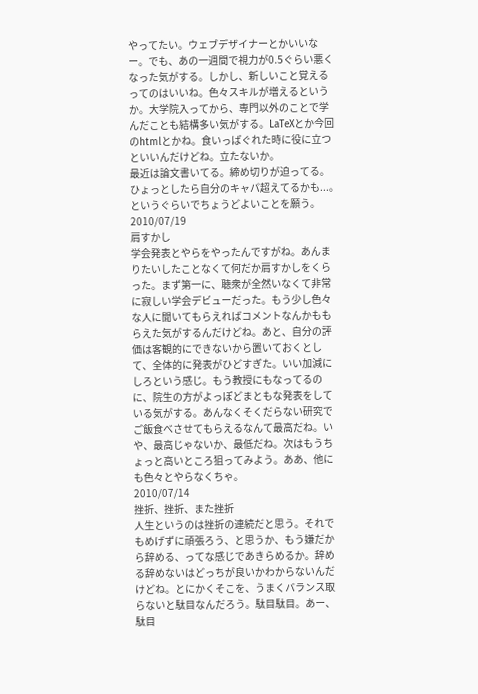やってたい。ウェブデザイナーとかいいなー。でも、あの一週間で視力が0.5ぐらい悪くなった気がする。しかし、新しいこと覚えるってのはいいね。色々スキルが増えるというか。大学院入ってから、専門以外のことで学んだことも結構多い気がする。LaTeXとか今回のhtmlとかね。食いっぱぐれた時に役に立つといいんだけどね。立たないか。
最近は論文書いてる。締め切りが迫ってる。ひょっとしたら自分のキャパ超えてるかも...。というぐらいでちょうどよいことを願う。
2010/07/19
肩すかし
学会発表とやらをやったんですがね。あんまりたいしたことなくて何だか肩すかしをくらった。まず第一に、聴衆が全然いなくて非常に寂しい学会デビューだった。もう少し色々な人に聞いてもらえればコメントなんかももらえた気がするんだけどね。あと、自分の評価は客観的にできないから置いておくとして、全体的に発表がひどすぎた。いい加減にしろという感じ。もう教授にもなってるのに、院生の方がよっぽどまともな発表をしている気がする。あんなくそくだらない研究でご飯食べさせてもらえるなんて最高だね。いや、最高じゃないか、最低だね。次はもうちょっと高いところ狙ってみよう。ああ、他にも色々とやらなくちゃ。
2010/07/14
挫折、挫折、また挫折
人生というのは挫折の連続だと思う。それでもめげずに頑張ろう、と思うか、もう嫌だから辞める、ってな感じであきらめるか。辞める辞めないはどっちが良いかわからないんだけどね。とにかくそこを、うまくバランス取らないと駄目なんだろう。駄目駄目。あー、駄目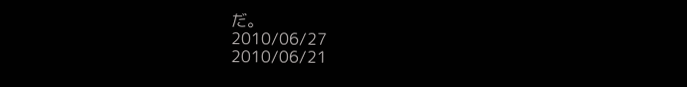だ。
2010/06/27
2010/06/21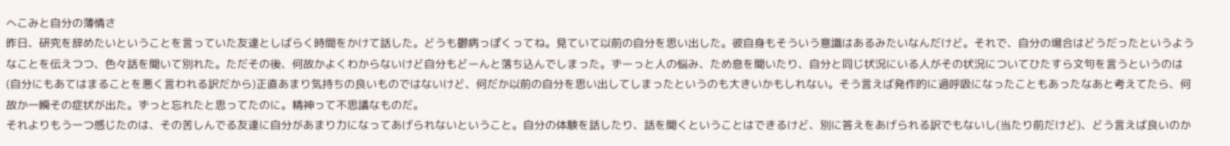へこみと自分の薄情さ
昨日、研究を辞めたいということを言っていた友達としばらく時間をかけて話した。どうも鬱病っぽくってね。見ていて以前の自分を思い出した。彼自身もそういう意識はあるみたいなんだけど。それで、自分の場合はどうだったというようなことを伝えつつ、色々話を聞いて別れた。ただその後、何故かよくわからないけど自分もどーんと落ち込んでしまった。ずーっと人の悩み、ため息を聞いたり、自分と同じ状況にいる人がその状況についてひたすら文句を言うというのは(自分にもあてはまることを悪く言われる訳だから)正直あまり気持ちの良いものではないけど、何だか以前の自分を思い出してしまったというのも大きいかもしれない。そう言えば発作的に過呼吸になったこともあったなあと考えてたら、何故か一瞬その症状が出た。ずっと忘れたと思ってたのに。精神って不思議なものだ。
それよりもう一つ感じたのは、その苦しんでる友達に自分があまり力になってあげられないということ。自分の体験を話したり、話を聞くということはできるけど、別に答えをあげられる訳でもないし(当たり前だけど)、どう言えば良いのか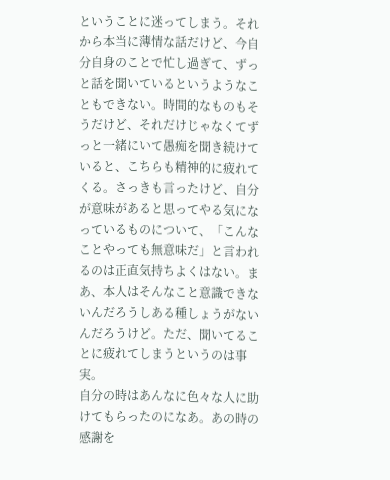ということに迷ってしまう。それから本当に薄情な話だけど、今自分自身のことで忙し過ぎて、ずっと話を聞いているというようなこともできない。時間的なものもそうだけど、それだけじゃなくてずっと一緒にいて愚痴を聞き続けていると、こちらも精神的に疲れてくる。さっきも言ったけど、自分が意味があると思ってやる気になっているものについて、「こんなことやっても無意味だ」と言われるのは正直気持ちよくはない。まあ、本人はそんなこと意識できないんだろうしある種しょうがないんだろうけど。ただ、聞いてることに疲れてしまうというのは事実。
自分の時はあんなに色々な人に助けてもらったのになあ。あの時の感謝を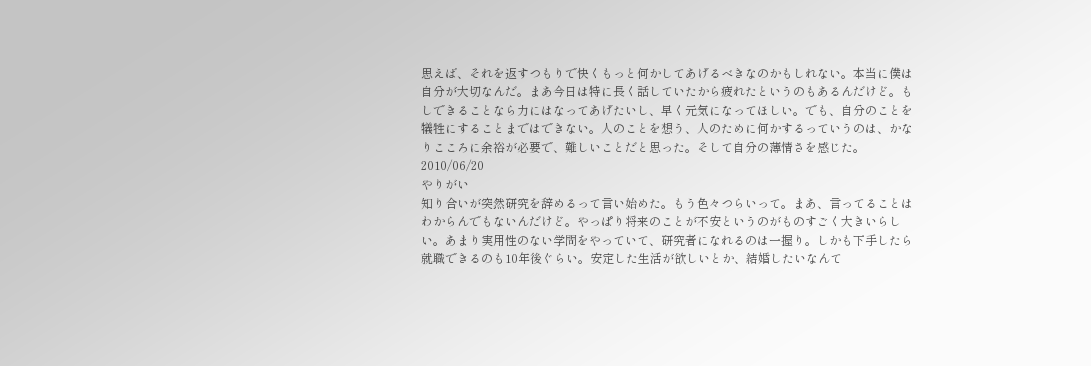思えば、それを返すつもりで快くもっと何かしてあげるべきなのかもしれない。本当に僕は自分が大切なんだ。まあ今日は特に長く話していたから疲れたというのもあるんだけど。もしできることなら力にはなってあげたいし、早く元気になってほしい。でも、自分のことを犠牲にすることまではできない。人のことを想う、人のために何かするっていうのは、かなりこころに余裕が必要で、難しいことだと思った。そして自分の薄情さを感じた。
2010/06/20
やりがい
知り合いが突然研究を辞めるって言い始めた。もう色々つらいって。まあ、言ってることはわからんでもないんだけど。やっぱり将来のことが不安というのがものすごく大きいらしい。あまり実用性のない学問をやっていて、研究者になれるのは一握り。しかも下手したら就職できるのも10年後ぐらい。安定した生活が欲しいとか、結婚したいなんて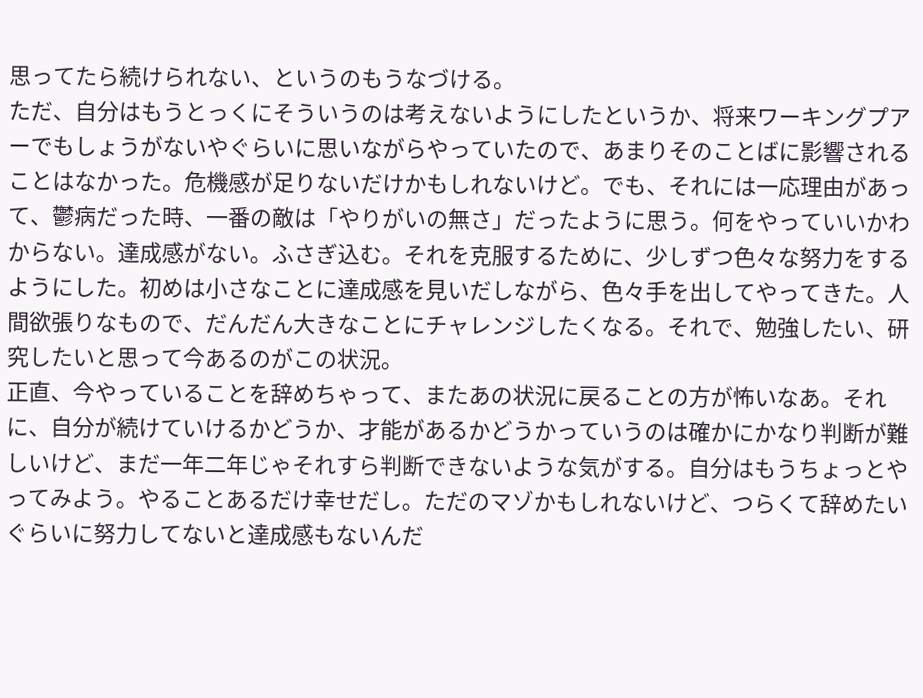思ってたら続けられない、というのもうなづける。
ただ、自分はもうとっくにそういうのは考えないようにしたというか、将来ワーキングプアーでもしょうがないやぐらいに思いながらやっていたので、あまりそのことばに影響されることはなかった。危機感が足りないだけかもしれないけど。でも、それには一応理由があって、鬱病だった時、一番の敵は「やりがいの無さ」だったように思う。何をやっていいかわからない。達成感がない。ふさぎ込む。それを克服するために、少しずつ色々な努力をするようにした。初めは小さなことに達成感を見いだしながら、色々手を出してやってきた。人間欲張りなもので、だんだん大きなことにチャレンジしたくなる。それで、勉強したい、研究したいと思って今あるのがこの状況。
正直、今やっていることを辞めちゃって、またあの状況に戻ることの方が怖いなあ。それに、自分が続けていけるかどうか、才能があるかどうかっていうのは確かにかなり判断が難しいけど、まだ一年二年じゃそれすら判断できないような気がする。自分はもうちょっとやってみよう。やることあるだけ幸せだし。ただのマゾかもしれないけど、つらくて辞めたいぐらいに努力してないと達成感もないんだ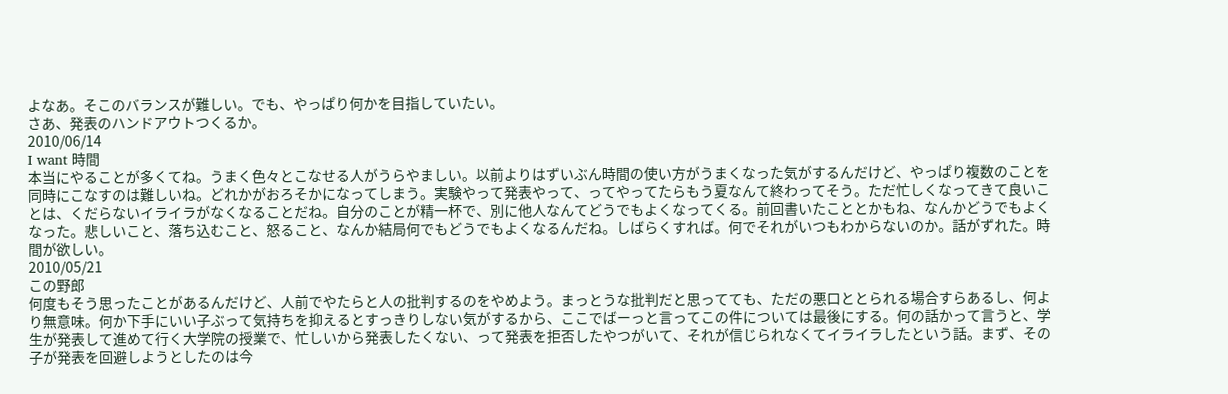よなあ。そこのバランスが難しい。でも、やっぱり何かを目指していたい。
さあ、発表のハンドアウトつくるか。
2010/06/14
I want 時間
本当にやることが多くてね。うまく色々とこなせる人がうらやましい。以前よりはずいぶん時間の使い方がうまくなった気がするんだけど、やっぱり複数のことを同時にこなすのは難しいね。どれかがおろそかになってしまう。実験やって発表やって、ってやってたらもう夏なんて終わってそう。ただ忙しくなってきて良いことは、くだらないイライラがなくなることだね。自分のことが精一杯で、別に他人なんてどうでもよくなってくる。前回書いたこととかもね、なんかどうでもよくなった。悲しいこと、落ち込むこと、怒ること、なんか結局何でもどうでもよくなるんだね。しばらくすれば。何でそれがいつもわからないのか。話がずれた。時間が欲しい。
2010/05/21
この野郎
何度もそう思ったことがあるんだけど、人前でやたらと人の批判するのをやめよう。まっとうな批判だと思ってても、ただの悪口ととられる場合すらあるし、何より無意味。何か下手にいい子ぶって気持ちを抑えるとすっきりしない気がするから、ここでばーっと言ってこの件については最後にする。何の話かって言うと、学生が発表して進めて行く大学院の授業で、忙しいから発表したくない、って発表を拒否したやつがいて、それが信じられなくてイライラしたという話。まず、その子が発表を回避しようとしたのは今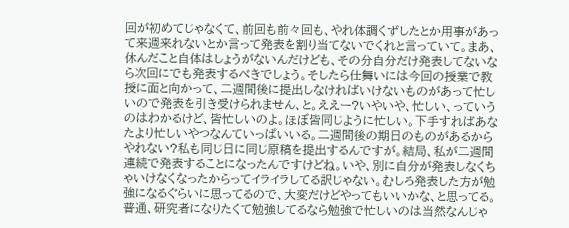回が初めてじゃなくて、前回も前々回も、やれ体調くずしたとか用事があって来週来れないとか言って発表を割り当てないでくれと言っていて。まあ、休んだこと自体はしょうがないんだけども、その分自分だけ発表してないなら次回にでも発表するべきでしょう。そしたら仕舞いには今回の授業で教授に面と向かって、二週間後に提出しなければいけないものがあって忙しいので発表を引き受けられません、と。ええー?いやいや、忙しい、っていうのはわかるけど、皆忙しいのよ。ほぼ皆同じように忙しい。下手すればあなたより忙しいやつなんていっぱいいる。二週間後の期日のものがあるからやれない?私も同じ日に同じ原稿を提出するんですが。結局、私が二週間連続で発表することになったんですけどね。いや、別に自分が発表しなくちゃいけなくなったからってイライラしてる訳じゃない。むしろ発表した方が勉強になるぐらいに思ってるので、大変だけどやってもいいかな、と思ってる。普通、研究者になりたくて勉強してるなら勉強で忙しいのは当然なんじゃ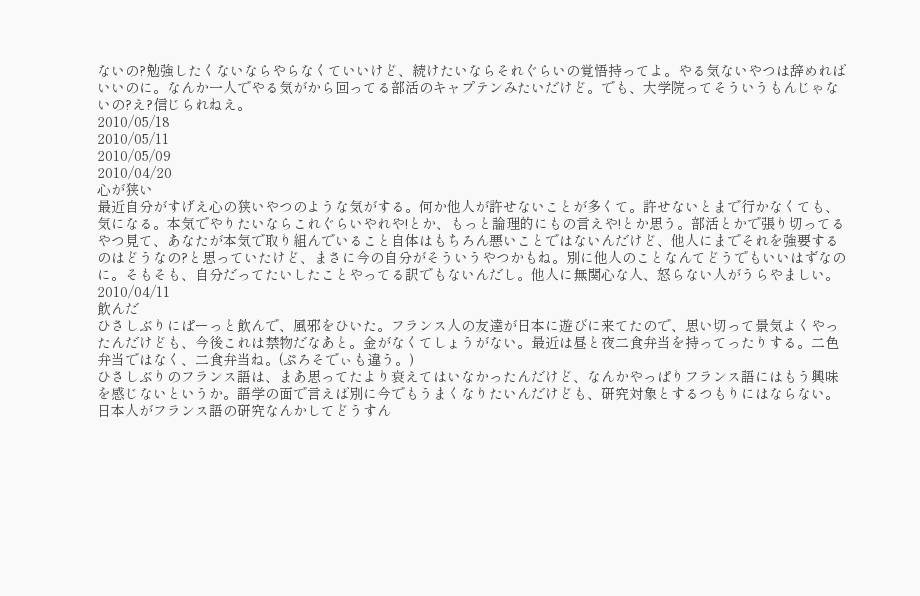ないの?勉強したくないならやらなくていいけど、続けたいならそれぐらいの覚悟持ってよ。やる気ないやつは辞めればいいのに。なんか一人でやる気がから回ってる部活のキャプテンみたいだけど。でも、大学院ってそういうもんじゃないの?え?信じられねえ。
2010/05/18
2010/05/11
2010/05/09
2010/04/20
心が狭い
最近自分がすげえ心の狭いやつのような気がする。何か他人が許せないことが多くて。許せないとまで行かなくても、気になる。本気でやりたいならこれぐらいやれや!とか、もっと論理的にもの言えや!とか思う。部活とかで張り切ってるやつ見て、あなたが本気で取り組んでいること自体はもちろん悪いことではないんだけど、他人にまでそれを強要するのはどうなの?と思っていたけど、まさに今の自分がそういうやつかもね。別に他人のことなんてどうでもいいはずなのに。そもそも、自分だってたいしたことやってる訳でもないんだし。他人に無関心な人、怒らない人がうらやましい。
2010/04/11
飲んだ
ひさしぶりにぱーっと飲んで、風邪をひいた。フランス人の友達が日本に遊びに来てたので、思い切って景気よくやったんだけども、今後これは禁物だなあと。金がなくてしょうがない。最近は昼と夜二食弁当を持ってったりする。二色弁当ではなく、二食弁当ね。(ぷろそでぃも違う。)
ひさしぶりのフランス語は、まあ思ってたより衰えてはいなかったんだけど、なんかやっぱりフランス語にはもう興味を感じないというか。語学の面で言えば別に今でもうまくなりたいんだけども、研究対象とするつもりにはならない。日本人がフランス語の研究なんかしてどうすん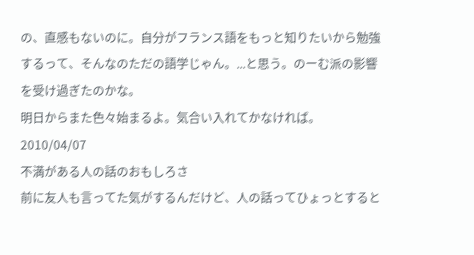の、直感もないのに。自分がフランス語をもっと知りたいから勉強するって、そんなのただの語学じゃん。...と思う。のーむ派の影響を受け過ぎたのかな。
明日からまた色々始まるよ。気合い入れてかなければ。
2010/04/07
不満がある人の話のおもしろさ
前に友人も言ってた気がするんだけど、人の話ってひょっとすると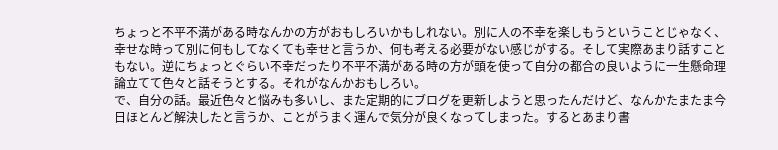ちょっと不平不満がある時なんかの方がおもしろいかもしれない。別に人の不幸を楽しもうということじゃなく、幸せな時って別に何もしてなくても幸せと言うか、何も考える必要がない感じがする。そして実際あまり話すこともない。逆にちょっとぐらい不幸だったり不平不満がある時の方が頭を使って自分の都合の良いように一生懸命理論立てて色々と話そうとする。それがなんかおもしろい。
で、自分の話。最近色々と悩みも多いし、また定期的にブログを更新しようと思ったんだけど、なんかたまたま今日ほとんど解決したと言うか、ことがうまく運んで気分が良くなってしまった。するとあまり書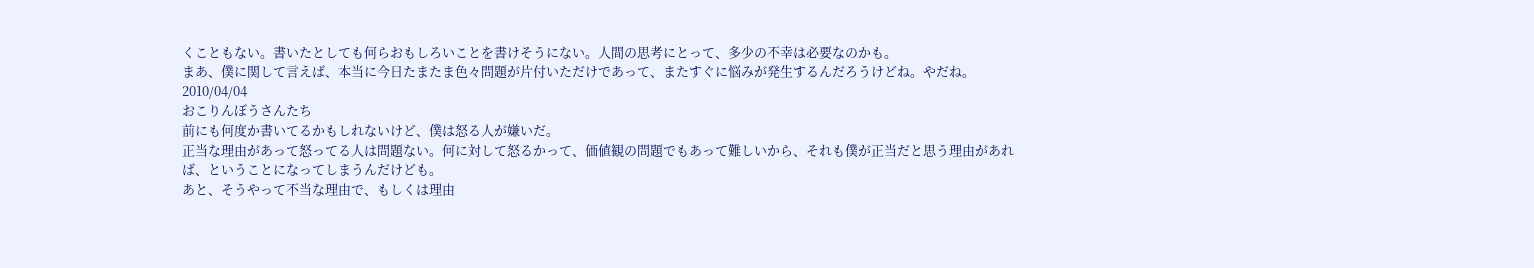くこともない。書いたとしても何らおもしろいことを書けそうにない。人間の思考にとって、多少の不幸は必要なのかも。
まあ、僕に関して言えば、本当に今日たまたま色々問題が片付いただけであって、またすぐに悩みが発生するんだろうけどね。やだね。
2010/04/04
おこりんぼうさんたち
前にも何度か書いてるかもしれないけど、僕は怒る人が嫌いだ。
正当な理由があって怒ってる人は問題ない。何に対して怒るかって、価値観の問題でもあって難しいから、それも僕が正当だと思う理由があれば、ということになってしまうんだけども。
あと、そうやって不当な理由で、もしくは理由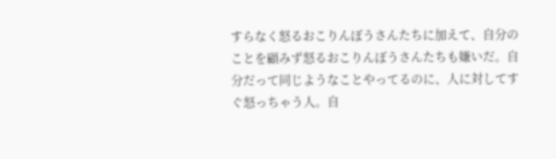すらなく怒るおこりんぼうさんたちに加えて、自分のことを顧みず怒るおこりんぼうさんたちも嫌いだ。自分だって同じようなことやってるのに、人に対してすぐ怒っちゃう人。自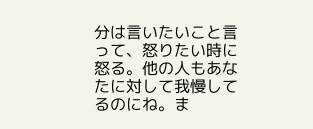分は言いたいこと言って、怒りたい時に怒る。他の人もあなたに対して我慢してるのにね。ま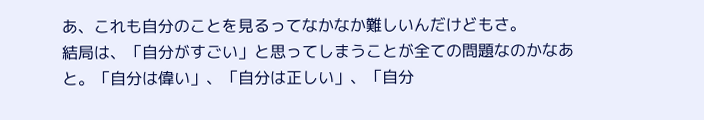あ、これも自分のことを見るってなかなか難しいんだけどもさ。
結局は、「自分がすごい」と思ってしまうことが全ての問題なのかなあと。「自分は偉い」、「自分は正しい」、「自分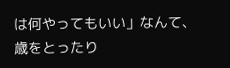は何やってもいい」なんて、歳をとったり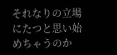それなりの立場にたつと思い始めちゃうのか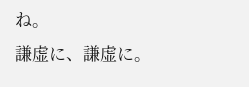ね。
謙虚に、謙虚に。